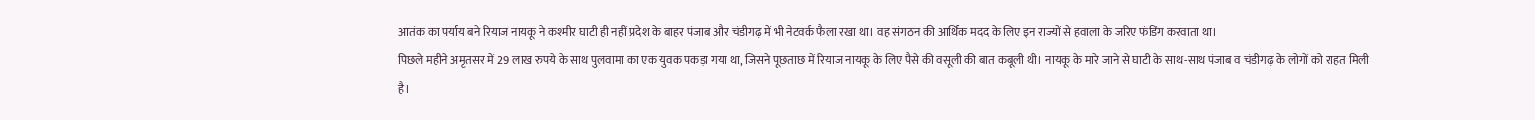आतंक का पर्याय बने रियाज नायकू ने कश्मीर घाटी ही नहीं प्रदेश के बाहर पंजाब और चंडीगढ़ में भी नेटवर्क फैला रखा था। वह संगठन की आर्थिक मदद के लिए इन राज्यों से हवाला के जरिए फंडिंग करवाता था।
पिछले महीने अमृतसर में 29 लाख रुपये के साथ पुलवामा का एक युवक पकड़ा गया था, जिसने पूछताछ में रियाज नायकू के लिए पैसे की वसूली की बात कबूली थी। नायकू के मारे जाने से घाटी के साथ-साथ पंजाब व चंडीगढ़ के लोगों को राहत मिली है।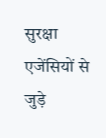सुरक्षा एजेंसियों से जुड़े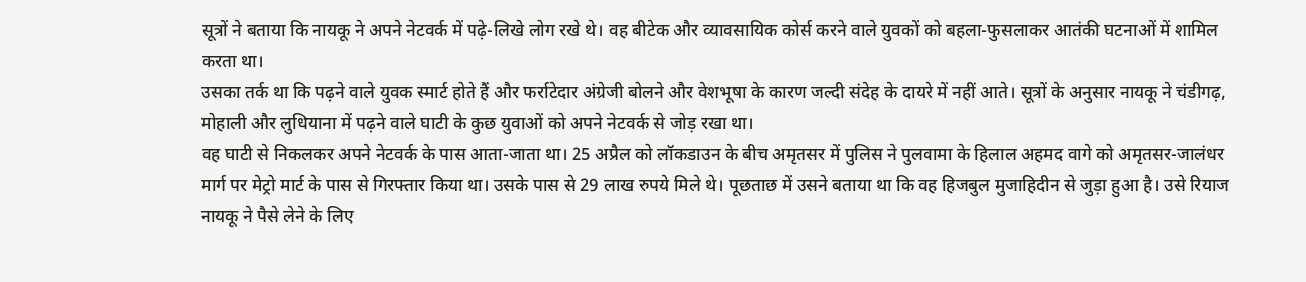सूत्रों ने बताया कि नायकू ने अपने नेटवर्क में पढ़े-लिखे लोग रखे थे। वह बीटेक और व्यावसायिक कोर्स करने वाले युवकों को बहला-फुसलाकर आतंकी घटनाओं में शामिल करता था।
उसका तर्क था कि पढ़ने वाले युवक स्मार्ट होते हैं और फर्राटेदार अंग्रेजी बोलने और वेशभूषा के कारण जल्दी संदेह के दायरे में नहीं आते। सूत्रों के अनुसार नायकू ने चंडीगढ़, मोहाली और लुधियाना में पढ़ने वाले घाटी के कुछ युवाओं को अपने नेटवर्क से जोड़ रखा था।
वह घाटी से निकलकर अपने नेटवर्क के पास आता-जाता था। 25 अप्रैल को लॉकडाउन के बीच अमृतसर में पुलिस ने पुलवामा के हिलाल अहमद वागे को अमृतसर-जालंधर मार्ग पर मेट्रो मार्ट के पास से गिरफ्तार किया था। उसके पास से 29 लाख रुपये मिले थे। पूछताछ में उसने बताया था कि वह हिजबुल मुजाहिदीन से जुड़ा हुआ है। उसे रियाज नायकू ने पैसे लेने के लिए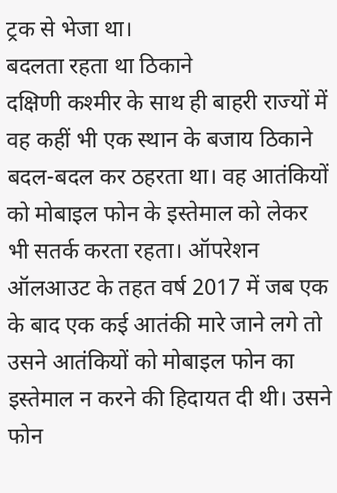ट्रक से भेजा था।
बदलता रहता था ठिकाने
दक्षिणी कश्मीर के साथ ही बाहरी राज्यों में वह कहीं भी एक स्थान के बजाय ठिकाने बदल-बदल कर ठहरता था। वह आतंकियों को मोबाइल फोन के इस्तेमाल को लेकर भी सतर्क करता रहता। ऑपरेशन ऑलआउट के तहत वर्ष 2017 में जब एक के बाद एक कई आतंकी मारे जाने लगे तो उसने आतंकियों को मोबाइल फोन का इस्तेमाल न करने की हिदायत दी थी। उसने फोन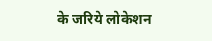के जरिये लोकेशन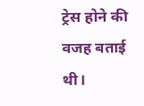ट्रेस होने की वजह बताई थी।